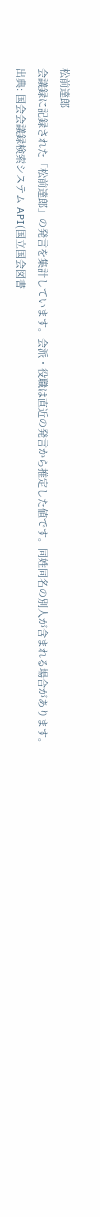松前達郎
会議録に記録された「松前達郎」の発言を集計しています。会派・役職は直近の発言から推定した値です。同姓同名の別人が含まれる場合があります。
出典: 国会会議録検索システム API(国立国会図書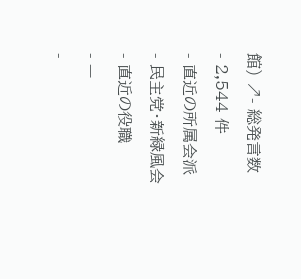館) ↗- 総発言数
- 2,544 件
- 直近の所属会派
- 民主党・新緑風会
- 直近の役職
- —
-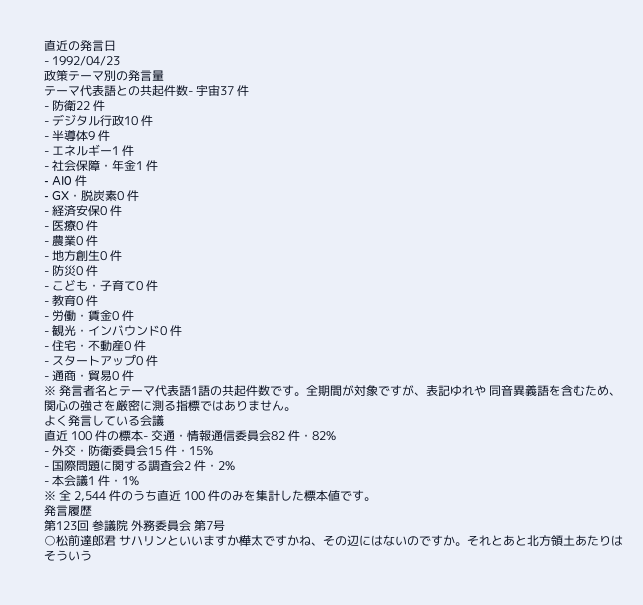直近の発言日
- 1992/04/23
政策テーマ別の発言量
テーマ代表語との共起件数- 宇宙37 件
- 防衛22 件
- デジタル行政10 件
- 半導体9 件
- エネルギー1 件
- 社会保障・年金1 件
- AI0 件
- GX・脱炭素0 件
- 経済安保0 件
- 医療0 件
- 農業0 件
- 地方創生0 件
- 防災0 件
- こども・子育て0 件
- 教育0 件
- 労働・賃金0 件
- 観光・インバウンド0 件
- 住宅・不動産0 件
- スタートアップ0 件
- 通商・貿易0 件
※ 発言者名とテーマ代表語1語の共起件数です。全期間が対象ですが、表記ゆれや 同音異義語を含むため、関心の強さを厳密に測る指標ではありません。
よく発言している会議
直近 100 件の標本- 交通・情報通信委員会82 件・82%
- 外交・防衛委員会15 件・15%
- 国際問題に関する調査会2 件・2%
- 本会議1 件・1%
※ 全 2,544 件のうち直近 100 件のみを集計した標本値です。
発言履歴
第123回 参議院 外務委員会 第7号
○松前達郎君 サハリンといいますか樺太ですかね、その辺にはないのですか。それとあと北方領土あたりはそういう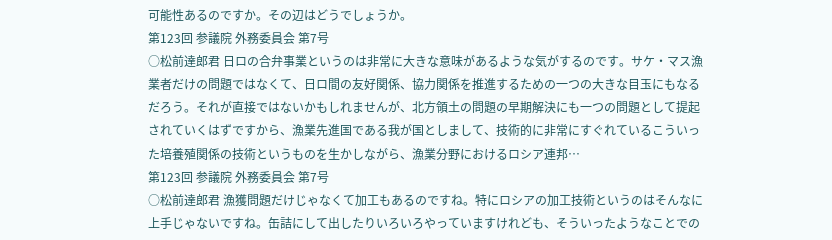可能性あるのですか。その辺はどうでしょうか。
第123回 参議院 外務委員会 第7号
○松前達郎君 日ロの合弁事業というのは非常に大きな意味があるような気がするのです。サケ・マス漁業者だけの問題ではなくて、日ロ間の友好関係、協力関係を推進するための一つの大きな目玉にもなるだろう。それが直接ではないかもしれませんが、北方領土の問題の早期解決にも一つの問題として提起されていくはずですから、漁業先進国である我が国としまして、技術的に非常にすぐれているこういった培養殖関係の技術というものを生かしながら、漁業分野におけるロシア連邦…
第123回 参議院 外務委員会 第7号
○松前達郎君 漁獲問題だけじゃなくて加工もあるのですね。特にロシアの加工技術というのはそんなに上手じゃないですね。缶詰にして出したりいろいろやっていますけれども、そういったようなことでの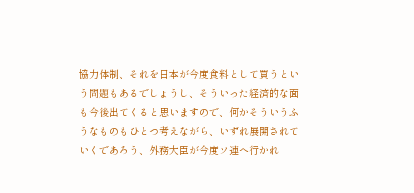協力体制、それを日本が今度食料として買うという問題もあるでしょうし、そういった経済的な面も今後出てくると思いますので、何かそういうふうなものもひとつ考えながら、いずれ展開されていくであろう、外務大臣が今度ソ連へ行かれ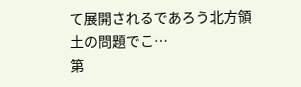て展開されるであろう北方領土の問題でこ…
第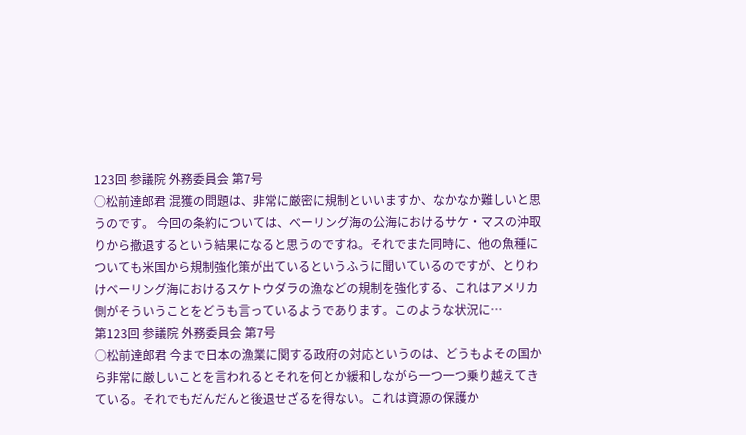123回 参議院 外務委員会 第7号
○松前達郎君 混獲の問題は、非常に厳密に規制といいますか、なかなか難しいと思うのです。 今回の条約については、べーリング海の公海におけるサケ・マスの沖取りから撤退するという結果になると思うのですね。それでまた同時に、他の魚種についても米国から規制強化策が出ているというふうに聞いているのですが、とりわけベーリング海におけるスケトウダラの漁などの規制を強化する、これはアメリカ側がそういうことをどうも言っているようであります。このような状況に…
第123回 参議院 外務委員会 第7号
○松前達郎君 今まで日本の漁業に関する政府の対応というのは、どうもよその国から非常に厳しいことを言われるとそれを何とか緩和しながら一つ一つ乗り越えてきている。それでもだんだんと後退せざるを得ない。これは資源の保護か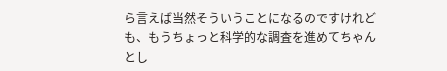ら言えば当然そういうことになるのですけれども、もうちょっと科学的な調査を進めてちゃんとし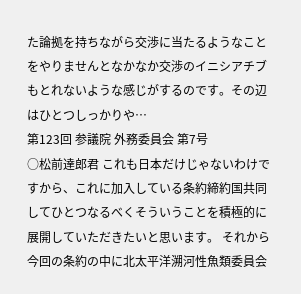た論拠を持ちながら交渉に当たるようなことをやりませんとなかなか交渉のイニシアチブもとれないような感じがするのです。その辺はひとつしっかりや…
第123回 参議院 外務委員会 第7号
○松前達郎君 これも日本だけじゃないわけですから、これに加入している条約締約国共同してひとつなるべくそういうことを積極的に展開していただきたいと思います。 それから今回の条約の中に北太平洋溯河性魚類委員会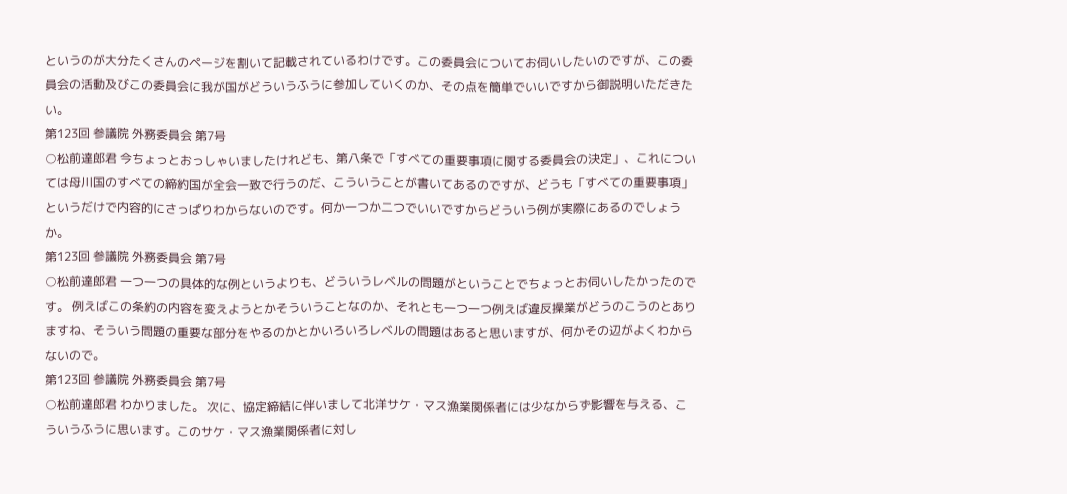というのが大分たくさんのページを割いて記載されているわけです。この委員会についてお伺いしたいのですが、この委員会の活動及びこの委員会に我が国がどういうふうに参加していくのか、その点を簡単でいいですから御説明いただきたい。
第123回 参議院 外務委員会 第7号
○松前達郎君 今ちょっとおっしゃいましたけれども、第八条で「すべての重要事項に関する委員会の決定」、これについては母川国のすべての締約国が全会一致で行うのだ、こういうことが書いてあるのですが、どうも「すべての重要事項」というだけで内容的にさっぱりわからないのです。何か一つか二つでいいですからどういう例が実際にあるのでしょうか。
第123回 参議院 外務委員会 第7号
○松前達郎君 一つ一つの具体的な例というよりも、どういうレベルの問題がということでちょっとお伺いしたかったのです。 例えばこの条約の内容を変えようとかそういうことなのか、それとも一つ一つ例えば違反操業がどうのこうのとありますね、そういう問題の重要な部分をやるのかとかいろいろレベルの問題はあると思いますが、何かその辺がよくわからないので。
第123回 参議院 外務委員会 第7号
○松前達郎君 わかりました。 次に、協定締結に伴いまして北洋サケ・マス漁業関係者には少なからず影響を与える、こういうふうに思います。このサケ・マス漁業関係者に対し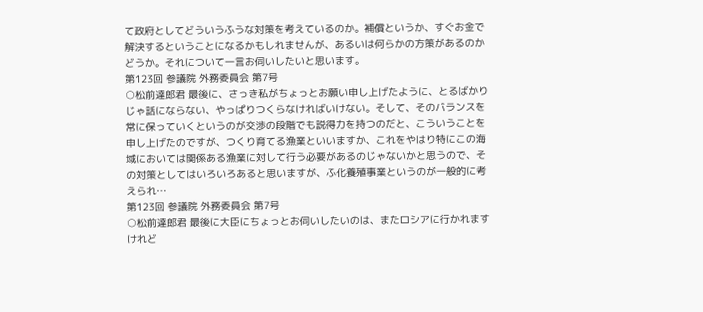て政府としてどういうふうな対策を考えているのか。補償というか、すぐお金で解決するということになるかもしれませんが、あるいは何らかの方策があるのかどうか。それについて一言お伺いしたいと思います。
第123回 参議院 外務委員会 第7号
○松前達郎君 最後に、さっき私がちょっとお願い申し上げたように、とるばかりじゃ話にならない、やっぱりつくらなければいけない。そして、そのバランスを常に保っていくというのが交渉の段階でも説得力を持つのだと、こういうことを申し上げたのですが、つくり育てる漁業といいますか、これをやはり特にこの海域においては関係ある漁業に対して行う必要があるのじゃないかと思うので、その対策としてはいろいろあると思いますが、ふ化養殖事業というのが一般的に考えられ…
第123回 参議院 外務委員会 第7号
○松前達郎君 最後に大臣にちょっとお伺いしたいのは、またロシアに行かれますけれど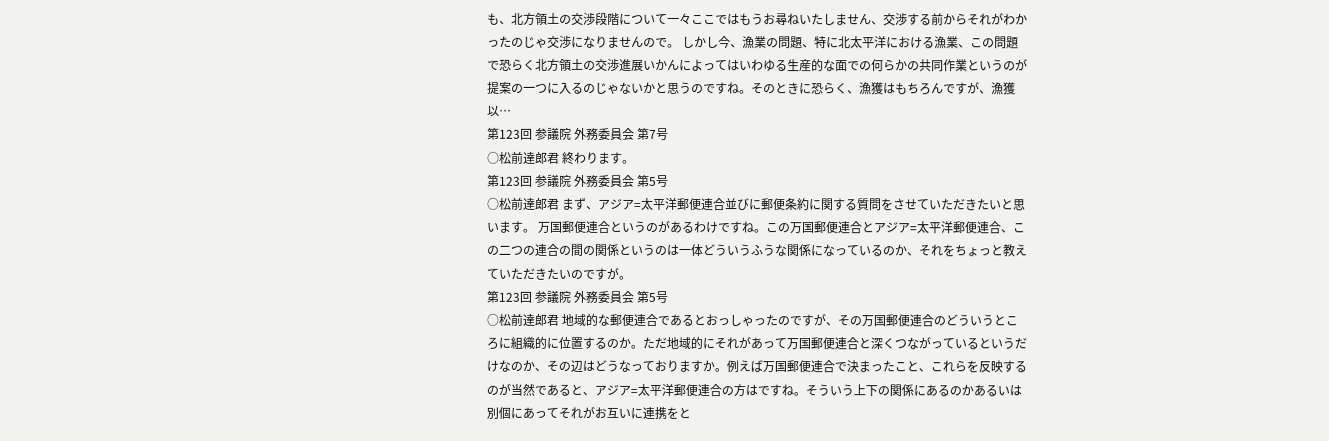も、北方領土の交渉段階について一々ここではもうお尋ねいたしません、交渉する前からそれがわかったのじゃ交渉になりませんので。 しかし今、漁業の問題、特に北太平洋における漁業、この問題で恐らく北方領土の交渉進展いかんによってはいわゆる生産的な面での何らかの共同作業というのが提案の一つに入るのじゃないかと思うのですね。そのときに恐らく、漁獲はもちろんですが、漁獲以…
第123回 参議院 外務委員会 第7号
○松前達郎君 終わります。
第123回 参議院 外務委員会 第5号
○松前達郎君 まず、アジア=太平洋郵便連合並びに郵便条約に関する質問をさせていただきたいと思います。 万国郵便連合というのがあるわけですね。この万国郵便連合とアジア=太平洋郵便連合、この二つの連合の間の関係というのは一体どういうふうな関係になっているのか、それをちょっと教えていただきたいのですが。
第123回 参議院 外務委員会 第5号
○松前達郎君 地域的な郵便連合であるとおっしゃったのですが、その万国郵便連合のどういうところに組織的に位置するのか。ただ地域的にそれがあって万国郵便連合と深くつながっているというだけなのか、その辺はどうなっておりますか。例えば万国郵便連合で決まったこと、これらを反映するのが当然であると、アジア=太平洋郵便連合の方はですね。そういう上下の関係にあるのかあるいは別個にあってそれがお互いに連携をと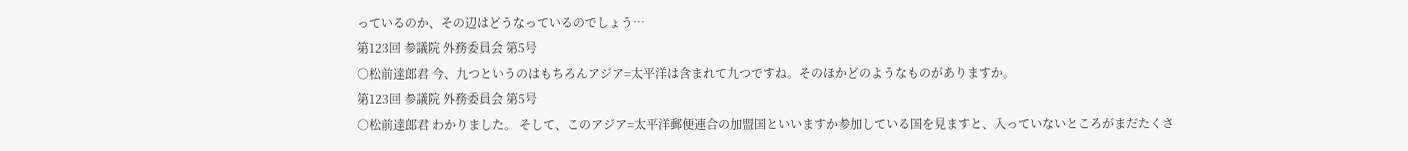っているのか、その辺はどうなっているのでしょう…
第123回 参議院 外務委員会 第5号
○松前達郎君 今、九つというのはもちろんアジア=太平洋は含まれて九つですね。そのほかどのようなものがありますか。
第123回 参議院 外務委員会 第5号
○松前達郎君 わかりました。 そして、このアジア=太平洋郵便連合の加盟国といいますか参加している国を見ますと、入っていないところがまだたくさ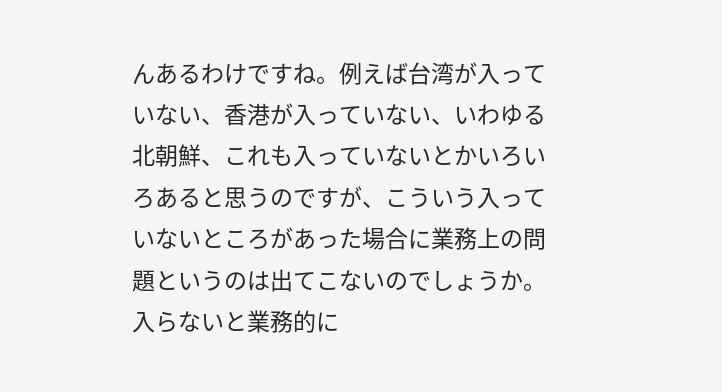んあるわけですね。例えば台湾が入っていない、香港が入っていない、いわゆる北朝鮮、これも入っていないとかいろいろあると思うのですが、こういう入っていないところがあった場合に業務上の問題というのは出てこないのでしょうか。入らないと業務的に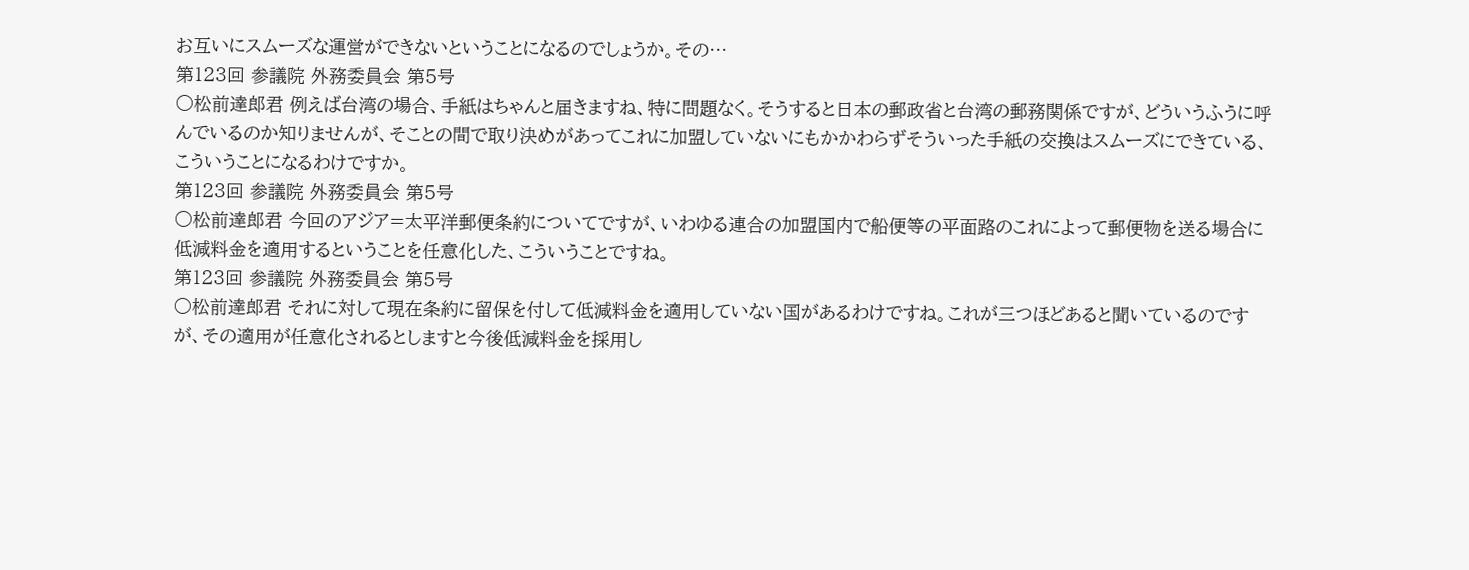お互いにスムーズな運営ができないということになるのでしょうか。その…
第123回 参議院 外務委員会 第5号
○松前達郎君 例えば台湾の場合、手紙はちゃんと届きますね、特に問題なく。そうすると日本の郵政省と台湾の郵務関係ですが、どういうふうに呼んでいるのか知りませんが、そことの間で取り決めがあってこれに加盟していないにもかかわらずそういった手紙の交換はスムーズにできている、こういうことになるわけですか。
第123回 参議院 外務委員会 第5号
○松前達郎君 今回のアジア=太平洋郵便条約についてですが、いわゆる連合の加盟国内で船便等の平面路のこれによって郵便物を送る場合に低減料金を適用するということを任意化した、こういうことですね。
第123回 参議院 外務委員会 第5号
○松前達郎君 それに対して現在条約に留保を付して低減料金を適用していない国があるわけですね。これが三つほどあると聞いているのですが、その適用が任意化されるとしますと今後低減料金を採用し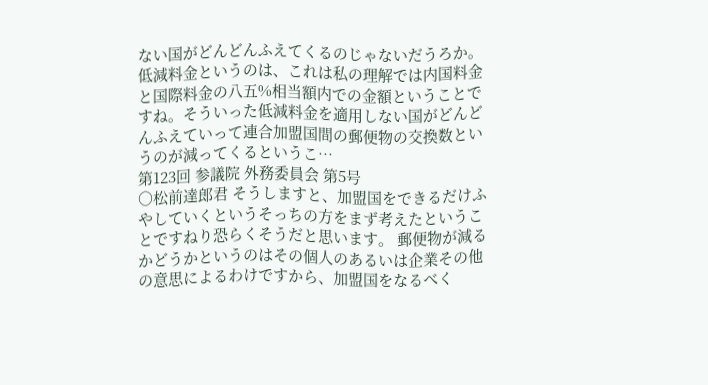ない国がどんどんふえてくるのじゃないだうろか。 低減料金というのは、これは私の理解では内国料金と国際料金の八五%相当額内での金額ということですね。そういった低減料金を適用しない国がどんどんふえていって連合加盟国間の郵便物の交換数というのが減ってくるというこ…
第123回 参議院 外務委員会 第5号
○松前達郎君 そうしますと、加盟国をできるだけふやしていくというそっちの方をまず考えたということですねり恐らくそうだと思います。 郵便物が減るかどうかというのはその個人のあるいは企業その他の意思によるわけですから、加盟国をなるべく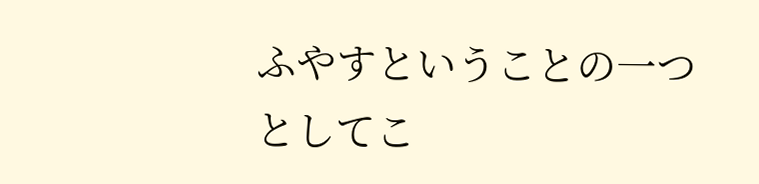ふやすということの一つとしてこ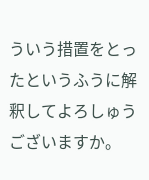ういう措置をとったというふうに解釈してよろしゅうございますか。